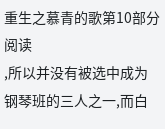重生之慕青的歌第10部分阅读
,所以并没有被选中成为钢琴班的三人之一,而白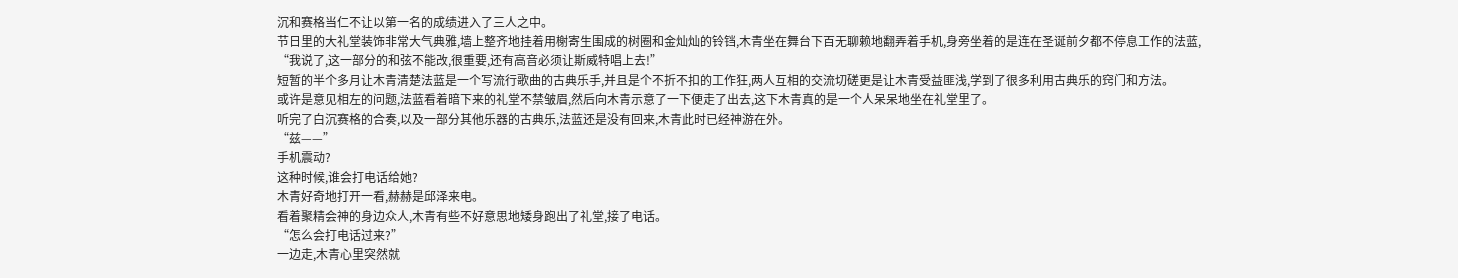沉和赛格当仁不让以第一名的成绩进入了三人之中。
节日里的大礼堂装饰非常大气典雅,墙上整齐地挂着用榭寄生围成的树圈和金灿灿的铃铛,木青坐在舞台下百无聊赖地翻弄着手机,身旁坐着的是连在圣诞前夕都不停息工作的法蓝,
“我说了,这一部分的和弦不能改,很重要,还有高音必须让斯威特唱上去!”
短暂的半个多月让木青清楚法蓝是一个写流行歌曲的古典乐手,并且是个不折不扣的工作狂,两人互相的交流切磋更是让木青受益匪浅,学到了很多利用古典乐的窍门和方法。
或许是意见相左的问题,法蓝看着暗下来的礼堂不禁皱眉,然后向木青示意了一下便走了出去,这下木青真的是一个人呆呆地坐在礼堂里了。
听完了白沉赛格的合奏,以及一部分其他乐器的古典乐,法蓝还是没有回来,木青此时已经神游在外。
“兹——”
手机震动?
这种时候,谁会打电话给她?
木青好奇地打开一看,赫赫是邱泽来电。
看着聚精会神的身边众人,木青有些不好意思地矮身跑出了礼堂,接了电话。
“怎么会打电话过来?”
一边走,木青心里突然就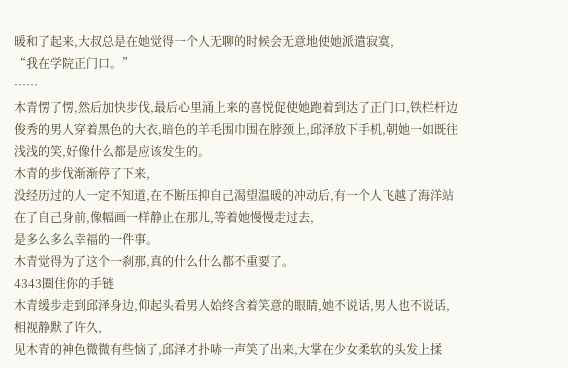暖和了起来,大叔总是在她觉得一个人无聊的时候会无意地使她派遣寂寞,
“我在学院正门口。”
……
木青愣了愣,然后加快步伐,最后心里涌上来的喜悦促使她跑着到达了正门口,铁栏杆边俊秀的男人穿着黑色的大衣,暗色的羊毛围巾围在脖颈上,邱泽放下手机,朝她一如既往浅浅的笑,好像什么都是应该发生的。
木青的步伐渐渐停了下来,
没经历过的人一定不知道,在不断压抑自己渴望温暖的冲动后,有一个人飞越了海洋站在了自己身前,像幅画一样静止在那儿,等着她慢慢走过去,
是多么多么幸福的一件事。
木青觉得为了这个一刹那,真的什么什么都不重要了。
4343圈住你的手链
木青缓步走到邱泽身边,仰起头看男人始终含着笑意的眼睛,她不说话,男人也不说话,相视静默了许久,
见木青的神色微微有些恼了,邱泽才扑哧一声笑了出来,大掌在少女柔软的头发上揉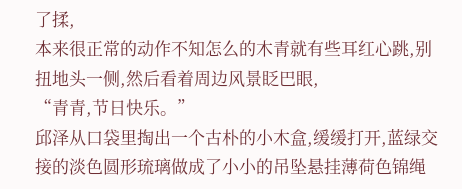了揉,
本来很正常的动作不知怎么的木青就有些耳红心跳,别扭地头一侧,然后看着周边风景眨巴眼,
“青青,节日快乐。”
邱泽从口袋里掏出一个古朴的小木盒,缓缓打开,蓝绿交接的淡色圆形琉璃做成了小小的吊坠悬挂薄荷色锦绳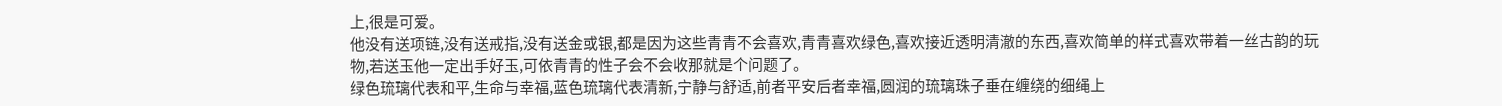上,很是可爱。
他没有送项链,没有送戒指,没有送金或银,都是因为这些青青不会喜欢,青青喜欢绿色,喜欢接近透明清澈的东西,喜欢简单的样式喜欢带着一丝古韵的玩物,若送玉他一定出手好玉,可依青青的性子会不会收那就是个问题了。
绿色琉璃代表和平,生命与幸福,蓝色琉璃代表清新,宁静与舒适,前者平安后者幸福,圆润的琉璃珠子垂在缠绕的细绳上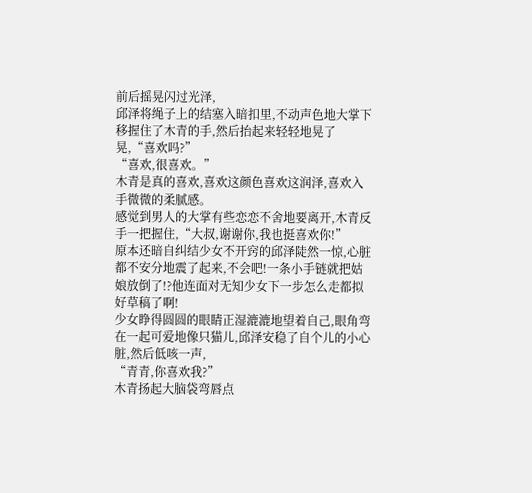前后摇晃闪过光泽,
邱泽将绳子上的结塞入暗扣里,不动声色地大掌下移握住了木青的手,然后抬起来轻轻地晃了晃,“喜欢吗?”
“喜欢,很喜欢。”
木青是真的喜欢,喜欢这颜色喜欢这润泽,喜欢入手微微的柔腻感。
感觉到男人的大掌有些恋恋不舍地要离开,木青反手一把握住,“大叔,谢谢你,我也挺喜欢你!”
原本还暗自纠结少女不开窍的邱泽陡然一惊,心脏都不安分地震了起来,不会吧!一条小手链就把姑娘放倒了!?他连面对无知少女下一步怎么走都拟好草稿了啊!
少女睁得圆圆的眼睛正湿漉漉地望着自己,眼角弯在一起可爱地像只猫儿,邱泽安稳了自个儿的小心脏,然后低咳一声,
“青青,你喜欢我?”
木青扬起大脑袋弯唇点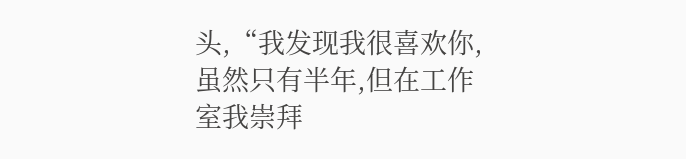头,“我发现我很喜欢你,虽然只有半年,但在工作室我崇拜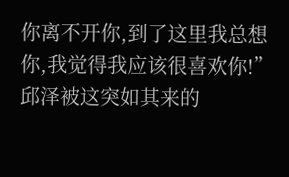你离不开你,到了这里我总想你,我觉得我应该很喜欢你!”
邱泽被这突如其来的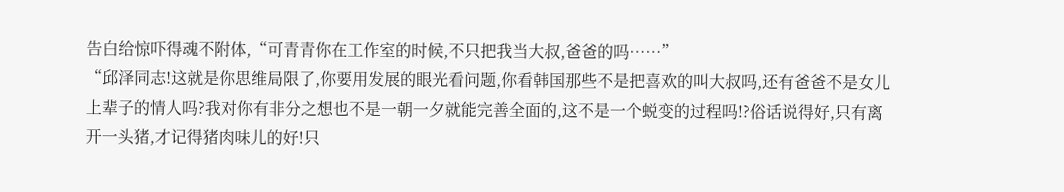告白给惊吓得魂不附体,“可青青你在工作室的时候,不只把我当大叔,爸爸的吗……”
“邱泽同志!这就是你思维局限了,你要用发展的眼光看问题,你看韩国那些不是把喜欢的叫大叔吗,还有爸爸不是女儿上辈子的情人吗?我对你有非分之想也不是一朝一夕就能完善全面的,这不是一个蜕变的过程吗!?俗话说得好,只有离开一头猪,才记得猪肉味儿的好!只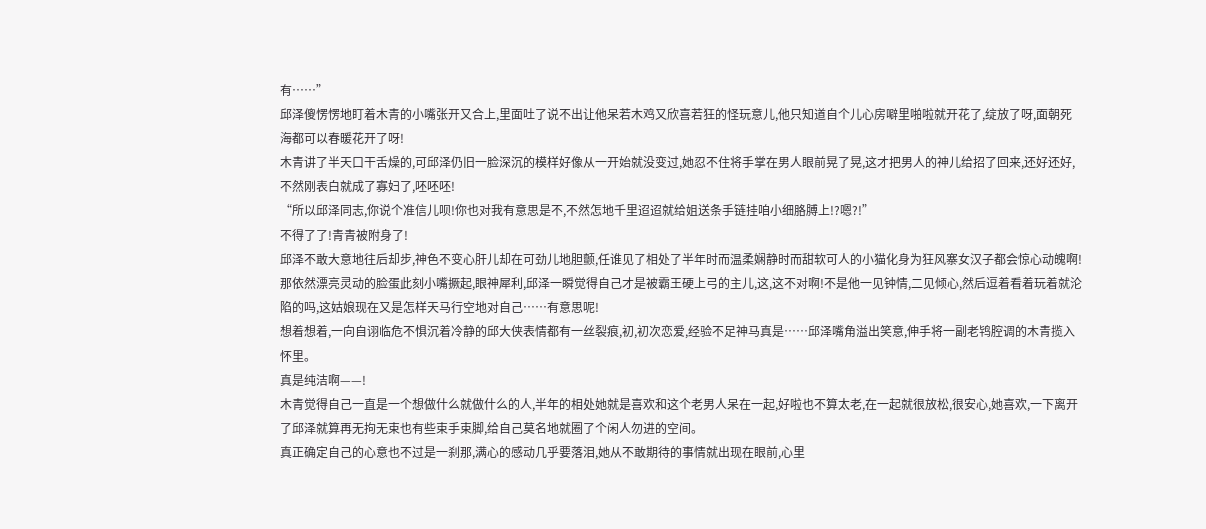有……”
邱泽傻愣愣地盯着木青的小嘴张开又合上,里面吐了说不出让他呆若木鸡又欣喜若狂的怪玩意儿,他只知道自个儿心房噼里啪啦就开花了,绽放了呀,面朝死海都可以春暖花开了呀!
木青讲了半天口干舌燥的,可邱泽仍旧一脸深沉的模样好像从一开始就没变过,她忍不住将手掌在男人眼前晃了晃,这才把男人的神儿给招了回来,还好还好,不然刚表白就成了寡妇了,呸呸呸!
“所以邱泽同志,你说个准信儿呗!你也对我有意思是不,不然怎地千里迢迢就给姐送条手链挂咱小细胳膊上!?嗯?!”
不得了了!青青被附身了!
邱泽不敢大意地往后却步,神色不变心肝儿却在可劲儿地胆颤,任谁见了相处了半年时而温柔娴静时而甜软可人的小猫化身为狂风寨女汉子都会惊心动魄啊!
那依然漂亮灵动的脸蛋此刻小嘴撅起,眼神犀利,邱泽一瞬觉得自己才是被霸王硬上弓的主儿,这,这不对啊!不是他一见钟情,二见倾心,然后逗着看着玩着就沦陷的吗,这姑娘现在又是怎样天马行空地对自己……有意思呢!
想着想着,一向自诩临危不惧沉着冷静的邱大侠表情都有一丝裂痕,初,初次恋爱,经验不足神马真是……邱泽嘴角溢出笑意,伸手将一副老鸨腔调的木青揽入怀里。
真是纯洁啊——!
木青觉得自己一直是一个想做什么就做什么的人,半年的相处她就是喜欢和这个老男人呆在一起,好啦也不算太老,在一起就很放松,很安心,她喜欢,一下离开了邱泽就算再无拘无束也有些束手束脚,给自己莫名地就圈了个闲人勿进的空间。
真正确定自己的心意也不过是一刹那,满心的感动几乎要落泪,她从不敢期待的事情就出现在眼前,心里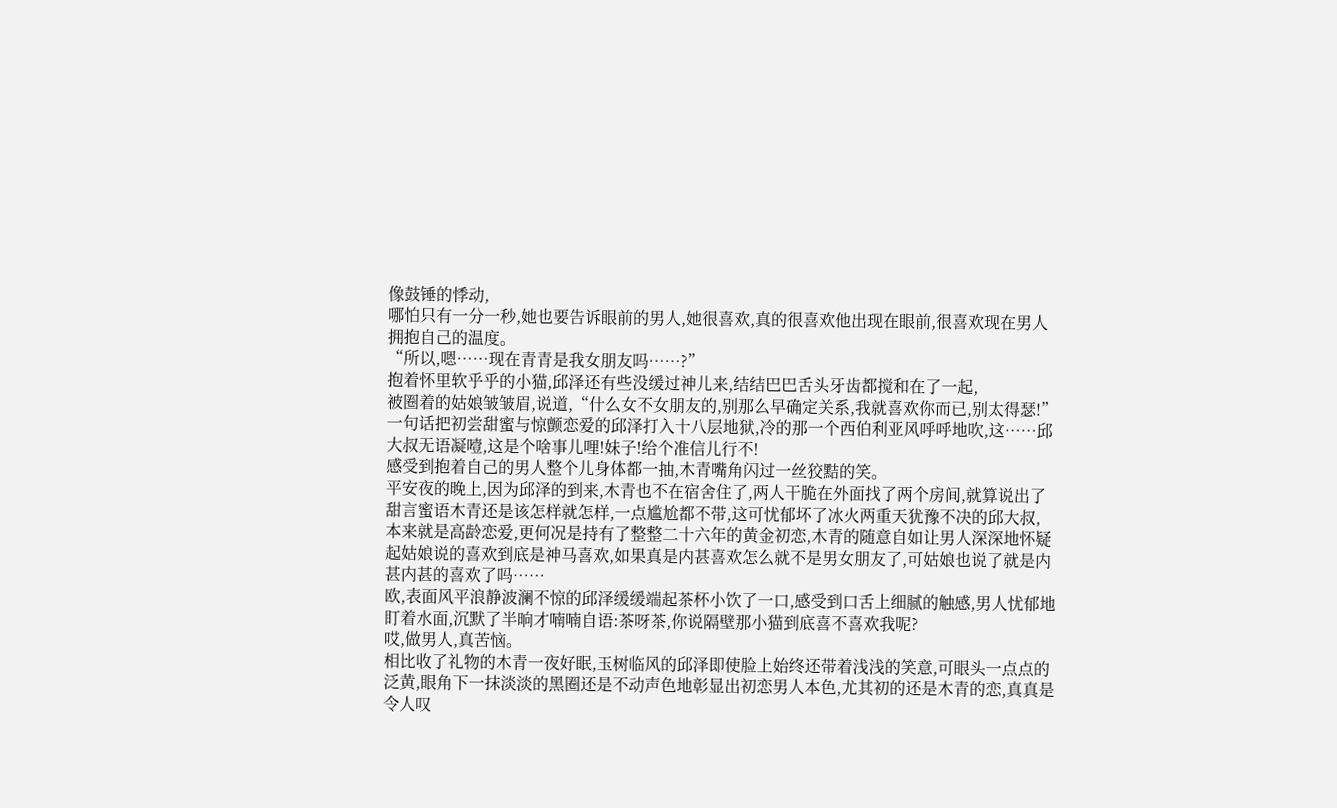像鼓锤的悸动,
哪怕只有一分一秒,她也要告诉眼前的男人,她很喜欢,真的很喜欢他出现在眼前,很喜欢现在男人拥抱自己的温度。
“所以,嗯……现在青青是我女朋友吗……?”
抱着怀里软乎乎的小猫,邱泽还有些没缓过神儿来,结结巴巴舌头牙齿都搅和在了一起,
被圈着的姑娘皱皱眉,说道,“什么女不女朋友的,别那么早确定关系,我就喜欢你而已,别太得瑟!”
一句话把初尝甜蜜与惊颤恋爱的邱泽打入十八层地狱,冷的那一个西伯利亚风呼呼地吹,这……邱大叔无语凝噎,这是个啥事儿哩!妹子!给个准信儿行不!
感受到抱着自己的男人整个儿身体都一抽,木青嘴角闪过一丝狡黠的笑。
平安夜的晚上,因为邱泽的到来,木青也不在宿舍住了,两人干脆在外面找了两个房间,就算说出了甜言蜜语木青还是该怎样就怎样,一点尴尬都不带,这可忧郁坏了冰火两重天犹豫不决的邱大叔,
本来就是高龄恋爱,更何况是持有了整整二十六年的黄金初恋,木青的随意自如让男人深深地怀疑起姑娘说的喜欢到底是神马喜欢,如果真是内甚喜欢怎么就不是男女朋友了,可姑娘也说了就是内甚内甚的喜欢了吗……
欧,表面风平浪静波澜不惊的邱泽缓缓端起茶杯小饮了一口,感受到口舌上细腻的触感,男人忧郁地盯着水面,沉默了半晌才喃喃自语:茶呀茶,你说隔壁那小猫到底喜不喜欢我呢?
哎,做男人,真苦恼。
相比收了礼物的木青一夜好眠,玉树临风的邱泽即使脸上始终还带着浅浅的笑意,可眼头一点点的泛黄,眼角下一抹淡淡的黑圈还是不动声色地彰显出初恋男人本色,尤其初的还是木青的恋,真真是令人叹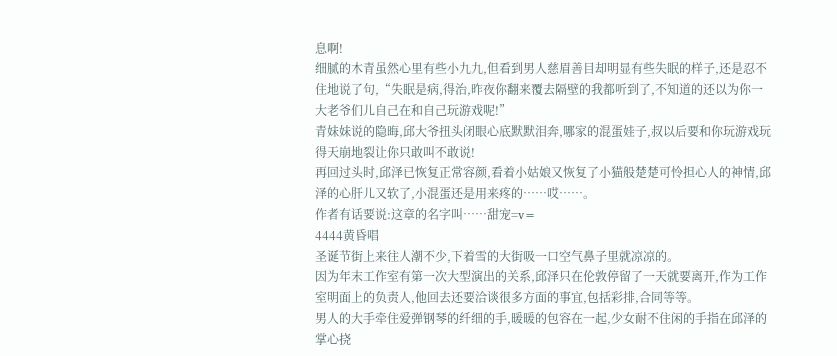息啊!
细腻的木青虽然心里有些小九九,但看到男人慈眉善目却明显有些失眠的样子,还是忍不住地说了句,“失眠是病,得治,昨夜你翻来覆去隔壁的我都听到了,不知道的还以为你一大老爷们儿自己在和自己玩游戏呢!”
青妹妹说的隐晦,邱大爷扭头闭眼心底默默泪奔,哪家的混蛋娃子,叔以后要和你玩游戏玩得天崩地裂让你只敢叫不敢说!
再回过头时,邱泽已恢复正常容颜,看着小姑娘又恢复了小猫般楚楚可怜担心人的神情,邱泽的心肝儿又软了,小混蛋还是用来疼的……哎……。
作者有话要说:这章的名字叫……甜宠=v=
4444黄昏唱
圣诞节街上来往人潮不少,下着雪的大街吸一口空气鼻子里就凉凉的。
因为年末工作室有第一次大型演出的关系,邱泽只在伦敦停留了一天就要离开,作为工作室明面上的负责人,他回去还要洽谈很多方面的事宜,包括彩排,合同等等。
男人的大手牵住爱弹钢琴的纤细的手,暖暖的包容在一起,少女耐不住闲的手指在邱泽的掌心挠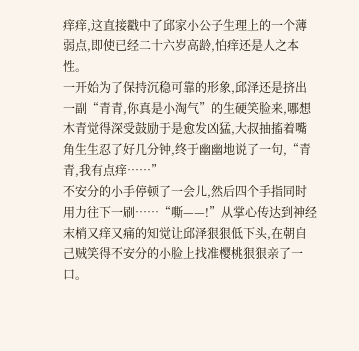痒痒,这直接戳中了邱家小公子生理上的一个薄弱点,即使已经二十六岁高龄,怕痒还是人之本性。
一开始为了保持沉稳可靠的形象,邱泽还是挤出一副“青青,你真是小淘气”的生硬笑脸来,哪想木青觉得深受鼓励于是愈发凶猛,大叔抽搐着嘴角生生忍了好几分钟,终于幽幽地说了一句,“青青,我有点痒……”
不安分的小手停顿了一会儿,然后四个手指同时用力往下一刷……“嘶——!”从掌心传达到神经末梢又痒又痛的知觉让邱泽狠狠低下头,在朝自己贼笑得不安分的小脸上找准樱桃狠狠亲了一口。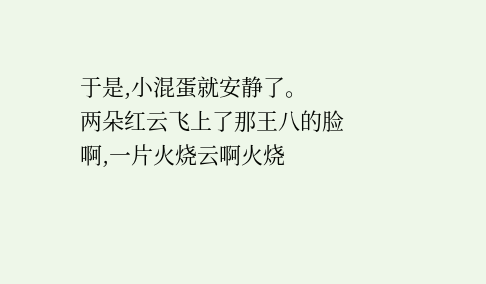于是,小混蛋就安静了。
两朵红云飞上了那王八的脸啊,一片火烧云啊火烧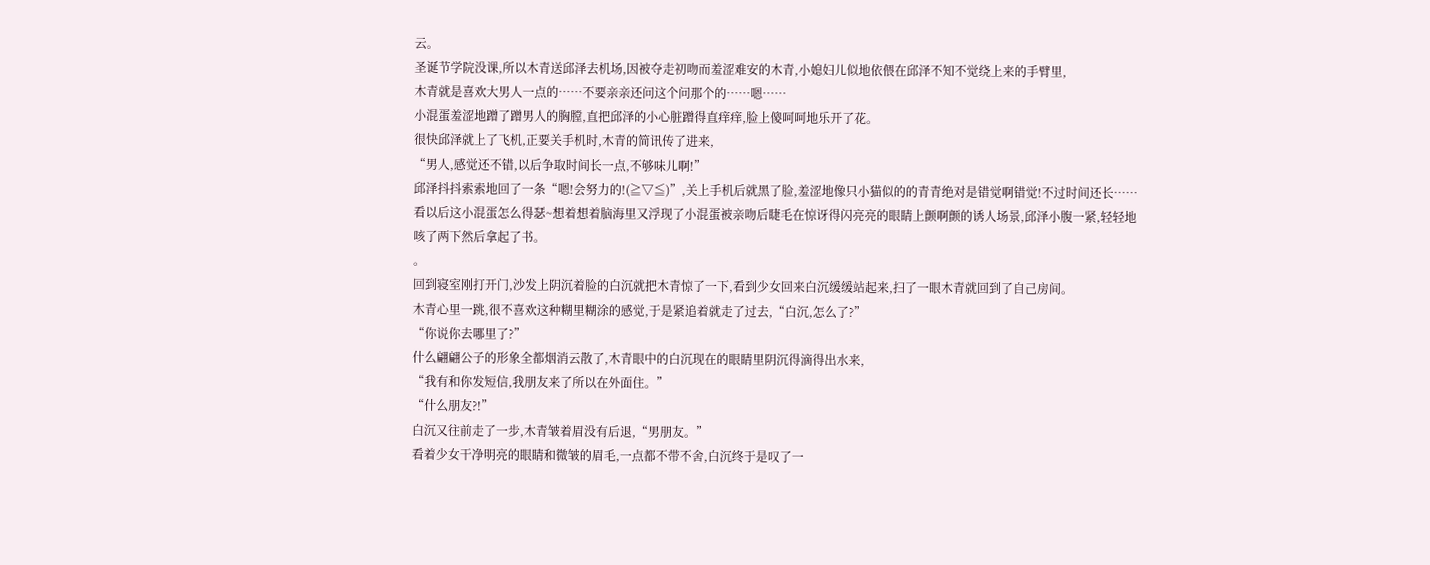云。
圣诞节学院没课,所以木青送邱泽去机场,因被夺走初吻而羞涩难安的木青,小媳妇儿似地依偎在邱泽不知不觉绕上来的手臂里,
木青就是喜欢大男人一点的……不要亲亲还问这个问那个的……嗯……
小混蛋羞涩地蹭了蹭男人的胸膛,直把邱泽的小心脏蹭得直痒痒,脸上傻呵呵地乐开了花。
很快邱泽就上了飞机,正要关手机时,木青的简讯传了进来,
“男人,感觉还不错,以后争取时间长一点,不够味儿啊!”
邱泽抖抖索索地回了一条“嗯!会努力的!(≧▽≦)”,关上手机后就黑了脸,羞涩地像只小猫似的的青青绝对是错觉啊错觉!不过时间还长……看以后这小混蛋怎么得瑟~想着想着脑海里又浮现了小混蛋被亲吻后睫毛在惊讶得闪亮亮的眼睛上颤啊颤的诱人场景,邱泽小腹一紧,轻轻地咳了两下然后拿起了书。
。
回到寝室刚打开门,沙发上阴沉着脸的白沉就把木青惊了一下,看到少女回来白沉缓缓站起来,扫了一眼木青就回到了自己房间。
木青心里一跳,很不喜欢这种糊里糊涂的感觉,于是紧追着就走了过去,“白沉,怎么了?”
“你说你去哪里了?”
什么翩翩公子的形象全都烟消云散了,木青眼中的白沉现在的眼睛里阴沉得滴得出水来,
“我有和你发短信,我朋友来了所以在外面住。”
“什么朋友?!”
白沉又往前走了一步,木青皱着眉没有后退,“男朋友。”
看着少女干净明亮的眼睛和微皱的眉毛,一点都不带不舍,白沉终于是叹了一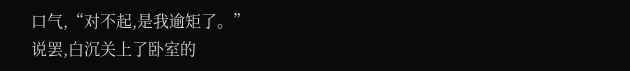口气,“对不起,是我逾矩了。”
说罢,白沉关上了卧室的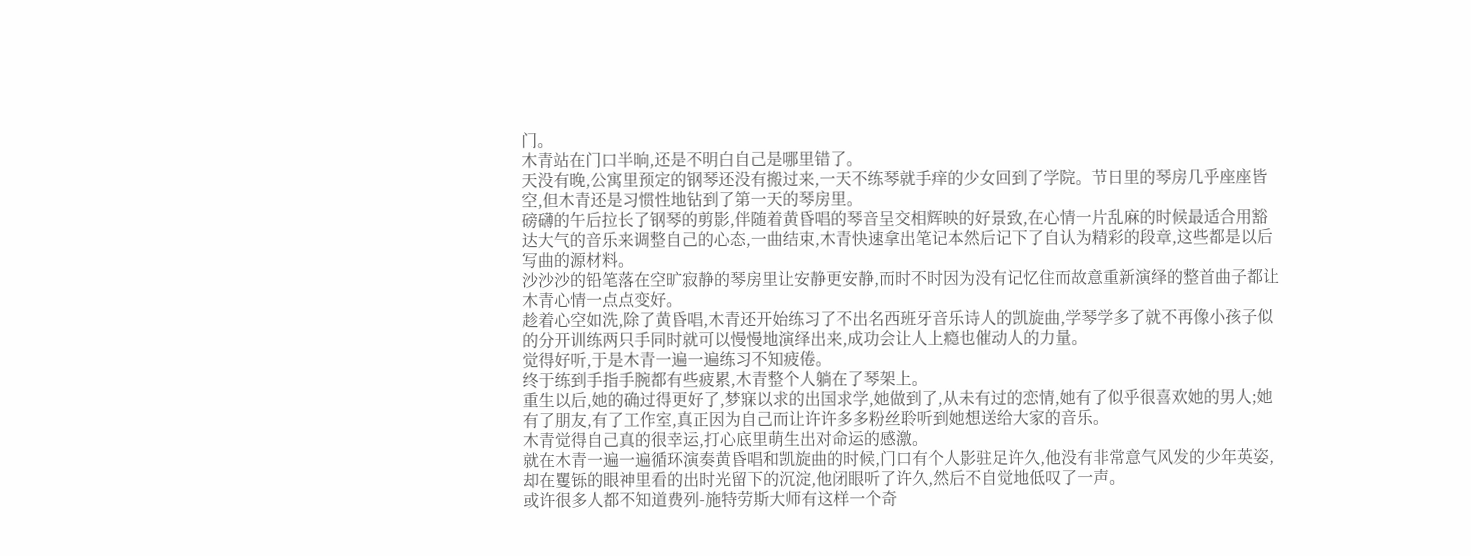门。
木青站在门口半晌,还是不明白自己是哪里错了。
天没有晚,公寓里预定的钢琴还没有搬过来,一天不练琴就手痒的少女回到了学院。节日里的琴房几乎座座皆空,但木青还是习惯性地钻到了第一天的琴房里。
磅礴的午后拉长了钢琴的剪影,伴随着黄昏唱的琴音呈交相辉映的好景致,在心情一片乱麻的时候最适合用豁达大气的音乐来调整自己的心态,一曲结束,木青快速拿出笔记本然后记下了自认为精彩的段章,这些都是以后写曲的源材料。
沙沙沙的铅笔落在空旷寂静的琴房里让安静更安静,而时不时因为没有记忆住而故意重新演绎的整首曲子都让木青心情一点点变好。
趁着心空如洗,除了黄昏唱,木青还开始练习了不出名西班牙音乐诗人的凯旋曲,学琴学多了就不再像小孩子似的分开训练两只手同时就可以慢慢地演绎出来,成功会让人上瘾也催动人的力量。
觉得好听,于是木青一遍一遍练习不知疲倦。
终于练到手指手腕都有些疲累,木青整个人躺在了琴架上。
重生以后,她的确过得更好了,梦寐以求的出国求学,她做到了,从未有过的恋情,她有了似乎很喜欢她的男人;她有了朋友,有了工作室,真正因为自己而让许许多多粉丝聆听到她想送给大家的音乐。
木青觉得自己真的很幸运,打心底里萌生出对命运的感激。
就在木青一遍一遍循环演奏黄昏唱和凯旋曲的时候,门口有个人影驻足许久,他没有非常意气风发的少年英姿,却在矍铄的眼神里看的出时光留下的沉淀,他闭眼听了许久,然后不自觉地低叹了一声。
或许很多人都不知道费列-施特劳斯大师有这样一个奇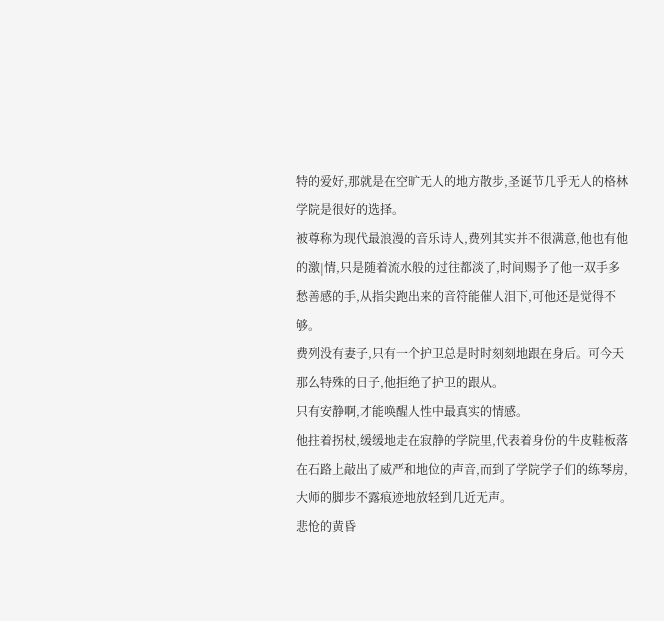特的爱好,那就是在空旷无人的地方散步,圣诞节几乎无人的格林学院是很好的选择。
被尊称为现代最浪漫的音乐诗人,费列其实并不很满意,他也有他的激|情,只是随着流水般的过往都淡了,时间赐予了他一双手多愁善感的手,从指尖跑出来的音符能催人泪下,可他还是觉得不够。
费列没有妻子,只有一个护卫总是时时刻刻地跟在身后。可今天那么特殊的日子,他拒绝了护卫的跟从。
只有安静啊,才能唤醒人性中最真实的情感。
他拄着拐杖,缓缓地走在寂静的学院里,代表着身份的牛皮鞋板落在石路上敲出了威严和地位的声音,而到了学院学子们的练琴房,大师的脚步不露痕迹地放轻到几近无声。
悲怆的黄昏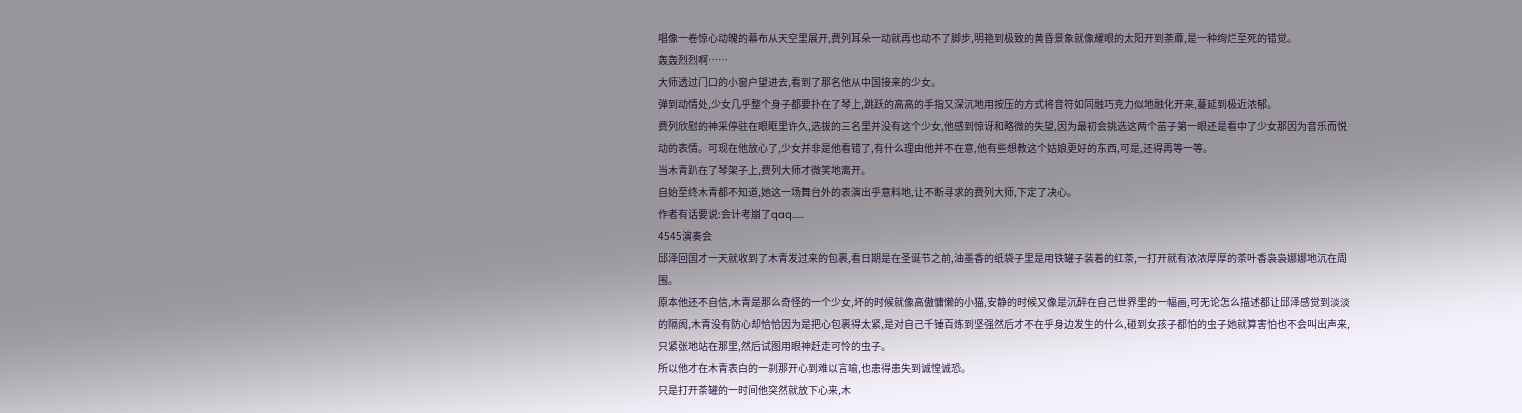唱像一卷惊心动魄的幕布从天空里展开,费列耳朵一动就再也动不了脚步,明艳到极致的黄昏景象就像耀眼的太阳开到荼蘼,是一种绚烂至死的错觉。
轰轰烈烈啊……
大师透过门口的小窗户望进去,看到了那名他从中国接来的少女。
弹到动情处,少女几乎整个身子都要扑在了琴上,跳跃的高高的手指又深沉地用按压的方式将音符如同融巧克力似地融化开来,蔓延到极近浓郁。
费列欣慰的神采停驻在眼眶里许久,选拔的三名里并没有这个少女,他感到惊讶和略微的失望,因为最初会挑选这两个苗子第一眼还是看中了少女那因为音乐而悦动的表情。可现在他放心了,少女并非是他看错了,有什么理由他并不在意,他有些想教这个姑娘更好的东西,可是,还得再等一等。
当木青趴在了琴架子上,费列大师才微笑地离开。
自始至终木青都不知道,她这一场舞台外的表演出乎意料地,让不断寻求的费列大师,下定了决心。
作者有话要说:会计考崩了qaq……
4545演奏会
邱泽回国才一天就收到了木青发过来的包裹,看日期是在圣诞节之前,油墨香的纸袋子里是用铁罐子装着的红茶,一打开就有浓浓厚厚的茶叶香袅袅娜娜地沉在周围。
原本他还不自信,木青是那么奇怪的一个少女,坏的时候就像高傲慵懒的小猫,安静的时候又像是沉醉在自己世界里的一幅画,可无论怎么描述都让邱泽感觉到淡淡的隔阂,木青没有防心却恰恰因为是把心包裹得太紧,是对自己千锤百炼到坚强然后才不在乎身边发生的什么,碰到女孩子都怕的虫子她就算害怕也不会叫出声来,只紧张地站在那里,然后试图用眼神赶走可怜的虫子。
所以他才在木青表白的一刹那开心到难以言喻,也患得患失到诚惶诚恐。
只是打开茶罐的一时间他突然就放下心来,木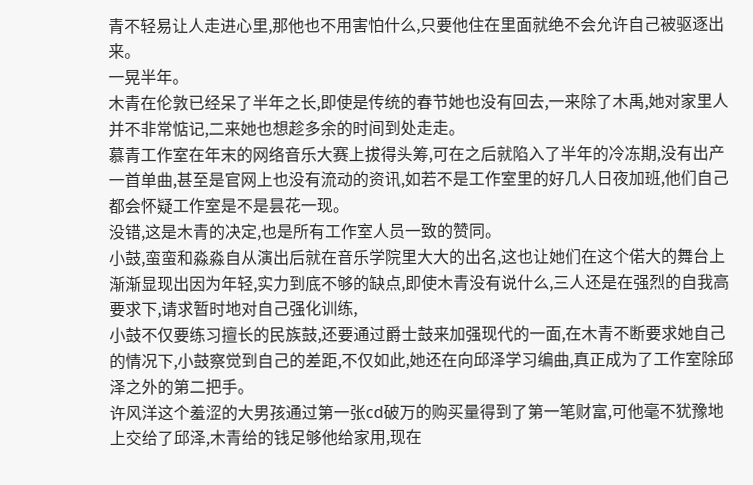青不轻易让人走进心里,那他也不用害怕什么,只要他住在里面就绝不会允许自己被驱逐出来。
一晃半年。
木青在伦敦已经呆了半年之长,即使是传统的春节她也没有回去,一来除了木禹,她对家里人并不非常惦记,二来她也想趁多余的时间到处走走。
慕青工作室在年末的网络音乐大赛上拔得头筹,可在之后就陷入了半年的冷冻期,没有出产一首单曲,甚至是官网上也没有流动的资讯,如若不是工作室里的好几人日夜加班,他们自己都会怀疑工作室是不是昙花一现。
没错,这是木青的决定,也是所有工作室人员一致的赞同。
小鼓,蛮蛮和淼淼自从演出后就在音乐学院里大大的出名,这也让她们在这个偌大的舞台上渐渐显现出因为年轻,实力到底不够的缺点,即使木青没有说什么,三人还是在强烈的自我高要求下,请求暂时地对自己强化训练,
小鼓不仅要练习擅长的民族鼓,还要通过爵士鼓来加强现代的一面,在木青不断要求她自己的情况下,小鼓察觉到自己的差距,不仅如此,她还在向邱泽学习编曲,真正成为了工作室除邱泽之外的第二把手。
许风洋这个羞涩的大男孩通过第一张cd破万的购买量得到了第一笔财富,可他毫不犹豫地上交给了邱泽,木青给的钱足够他给家用,现在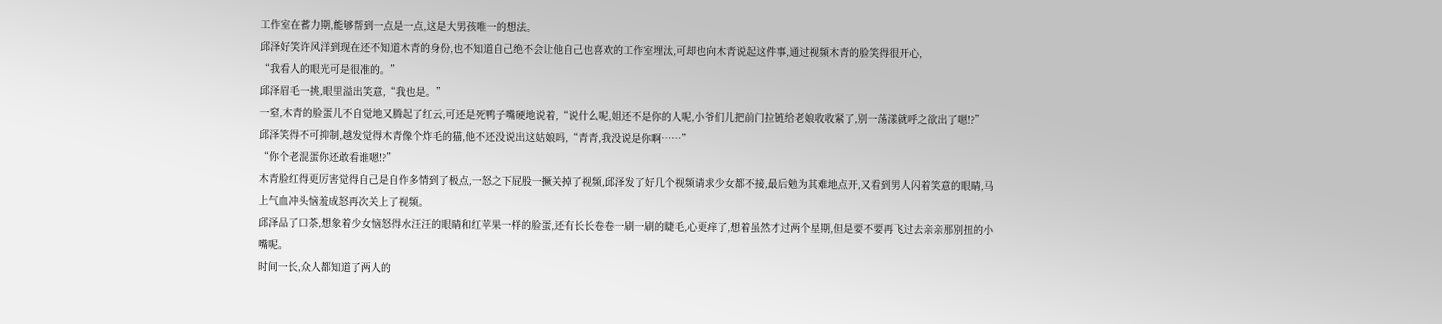工作室在蓄力期,能够帮到一点是一点,这是大男孩唯一的想法。
邱泽好笑许风洋到现在还不知道木青的身份,也不知道自己绝不会让他自己也喜欢的工作室埋汰,可却也向木青说起这件事,通过视频木青的脸笑得很开心,
“我看人的眼光可是很准的。”
邱泽眉毛一挑,眼里溢出笑意,“我也是。”
一窒,木青的脸蛋儿不自觉地又腾起了红云,可还是死鸭子嘴硬地说着,“说什么呢,姐还不是你的人呢,小爷们儿把前门拉链给老娘收收紧了,别一荡漾就呼之欲出了嗯!?”
邱泽笑得不可抑制,越发觉得木青像个炸毛的猫,他不还没说出这姑娘吗,“青青,我没说是你啊……”
“你个老混蛋你还敢看谁嗯!?”
木青脸红得更厉害觉得自己是自作多情到了极点,一怒之下屁股一撅关掉了视频,邱泽发了好几个视频请求少女都不接,最后勉为其难地点开,又看到男人闪着笑意的眼睛,马上气血冲头恼羞成怒再次关上了视频。
邱泽品了口茶,想象着少女恼怒得水汪汪的眼睛和红苹果一样的脸蛋,还有长长卷卷一刷一刷的睫毛,心更痒了,想着虽然才过两个星期,但是要不要再飞过去亲亲那别扭的小嘴呢。
时间一长,众人都知道了两人的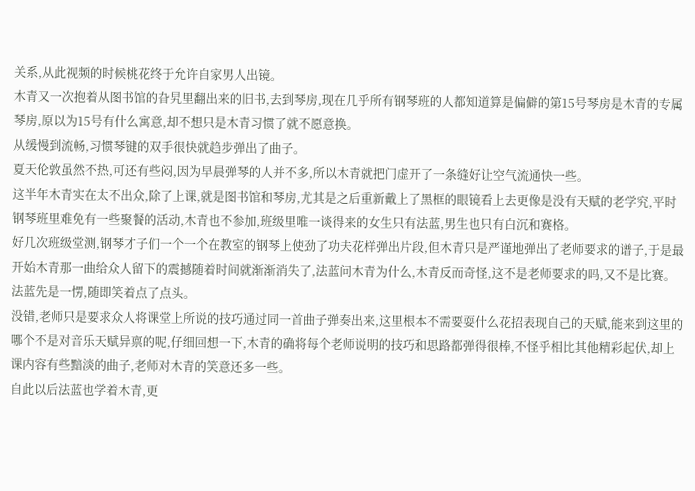关系,从此视频的时候桃花终于允许自家男人出镜。
木青又一次抱着从图书馆的旮旯里翻出来的旧书,去到琴房,现在几乎所有钢琴班的人都知道算是偏僻的第15号琴房是木青的专属琴房,原以为15号有什么寓意,却不想只是木青习惯了就不愿意换。
从缓慢到流畅,习惯琴键的双手很快就趋步弹出了曲子。
夏天伦敦虽然不热,可还有些闷,因为早晨弹琴的人并不多,所以木青就把门虚开了一条缝好让空气流通快一些。
这半年木青实在太不出众,除了上课,就是图书馆和琴房,尤其是之后重新戴上了黑框的眼镜看上去更像是没有天赋的老学究,平时钢琴班里难免有一些聚餐的活动,木青也不参加,班级里唯一谈得来的女生只有法蓝,男生也只有白沉和赛格。
好几次班级堂测,钢琴才子们一个一个在教室的钢琴上使劲了功夫花样弹出片段,但木青只是严谨地弹出了老师要求的谱子,于是最开始木青那一曲给众人留下的震撼随着时间就渐渐消失了,法蓝问木青为什么,木青反而奇怪,这不是老师要求的吗,又不是比赛。
法蓝先是一愣,随即笑着点了点头。
没错,老师只是要求众人将课堂上所说的技巧通过同一首曲子弹奏出来,这里根本不需要耍什么花招表现自己的天赋,能来到这里的哪个不是对音乐天赋异禀的呢,仔细回想一下,木青的确将每个老师说明的技巧和思路都弹得很棒,不怪乎相比其他精彩起伏,却上课内容有些黯淡的曲子,老师对木青的笑意还多一些。
自此以后法蓝也学着木青,更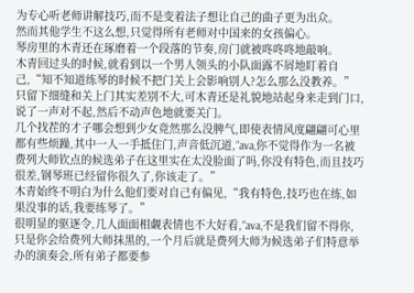为专心听老师讲解技巧,而不是变着法子想让自己的曲子更为出众。
然而其他学生不这么想,只觉得所有老师对中国来的女孩偏心。
琴房里的木青还在琢磨着一个段落的节奏,房门就被咚咚咚地敲响。
木青回过头的时候,就看到以一个男人领头的小队面露不屑地盯着自己,“知不知道练琴的时候不把门关上会影响别人?怎么那么没教养。”
只留下细缝和关上门其实差别不大,可木青还是礼貌地站起身来走到门口,说了一声对不起,然后不动声色地就要关门。
几个找茬的才子哪会想到少女竟然那么没脾气,即使表情风度翩翩可心里都有些烦躁,其中一人一手抵住门,声音低沉道,“ava,你不觉得作为一名被费列大师钦点的候选弟子在这里实在太没脸面了吗,你没有特色,而且技巧很差,钢琴班已经留你很久了,你该走了。”
木青始终不明白为什么他们要对自己有偏见,“我有特色,技巧也在练,如果没事的话,我要练琴了。”
很明显的驱逐令,几人面面相觑表情也不大好看,“ava,不是我们留不得你,只是你会给费列大师抹黑的,一个月后就是费列大师为候选弟子们特意举办的演奏会,所有弟子都要参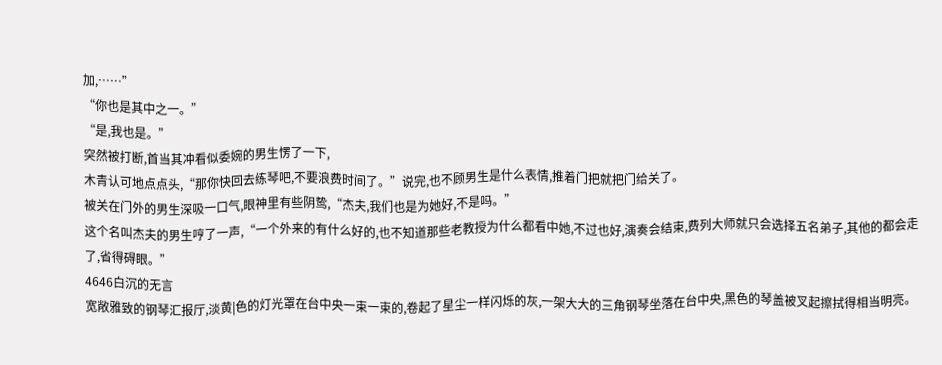加,……”
“你也是其中之一。”
“是,我也是。”
突然被打断,首当其冲看似委婉的男生愣了一下,
木青认可地点点头,“那你快回去练琴吧,不要浪费时间了。”说完,也不顾男生是什么表情,推着门把就把门给关了。
被关在门外的男生深吸一口气,眼神里有些阴鸷,“杰夫,我们也是为她好,不是吗。”
这个名叫杰夫的男生哼了一声,“一个外来的有什么好的,也不知道那些老教授为什么都看中她,不过也好,演奏会结束,费列大师就只会选择五名弟子,其他的都会走了,省得碍眼。”
4646白沉的无言
宽敞雅致的钢琴汇报厅,淡黄|色的灯光罩在台中央一束一束的,卷起了星尘一样闪烁的灰,一架大大的三角钢琴坐落在台中央,黑色的琴盖被叉起擦拭得相当明亮。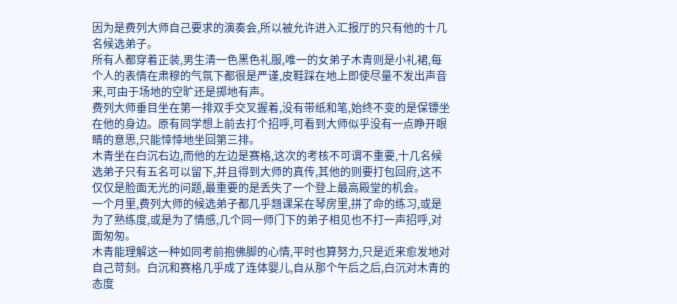因为是费列大师自己要求的演奏会,所以被允许进入汇报厅的只有他的十几名候选弟子。
所有人都穿着正装,男生清一色黑色礼服,唯一的女弟子木青则是小礼裙,每个人的表情在肃穆的气氛下都很是严谨,皮鞋踩在地上即使尽量不发出声音来,可由于场地的空旷还是掷地有声。
费列大师垂目坐在第一排双手交叉握着,没有带纸和笔,始终不变的是保镖坐在他的身边。原有同学想上前去打个招呼,可看到大师似乎没有一点睁开眼睛的意思,只能悻悻地坐回第三排。
木青坐在白沉右边,而他的左边是赛格,这次的考核不可谓不重要,十几名候选弟子只有五名可以留下,并且得到大师的真传,其他的则要打包回府,这不仅仅是脸面无光的问题,最重要的是丢失了一个登上最高殿堂的机会。
一个月里,费列大师的候选弟子都几乎翘课呆在琴房里,拼了命的练习,或是为了熟练度,或是为了情感,几个同一师门下的弟子相见也不打一声招呼,对面匆匆。
木青能理解这一种如同考前抱佛脚的心情,平时也算努力,只是近来愈发地对自己苛刻。白沉和赛格几乎成了连体婴儿,自从那个午后之后,白沉对木青的态度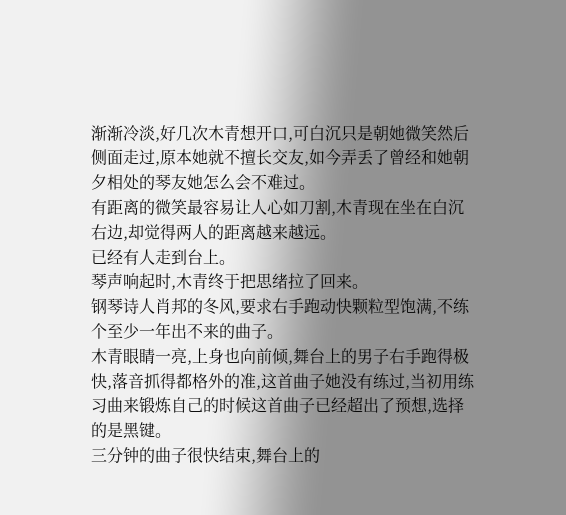渐渐冷淡,好几次木青想开口,可白沉只是朝她微笑然后侧面走过,原本她就不擅长交友,如今弄丢了曾经和她朝夕相处的琴友她怎么会不难过。
有距离的微笑最容易让人心如刀割,木青现在坐在白沉右边,却觉得两人的距离越来越远。
已经有人走到台上。
琴声响起时,木青终于把思绪拉了回来。
钢琴诗人肖邦的冬风,要求右手跑动快颗粒型饱满,不练个至少一年出不来的曲子。
木青眼睛一亮,上身也向前倾,舞台上的男子右手跑得极快,落音抓得都格外的准,这首曲子她没有练过,当初用练习曲来锻炼自己的时候这首曲子已经超出了预想,选择的是黑键。
三分钟的曲子很快结束,舞台上的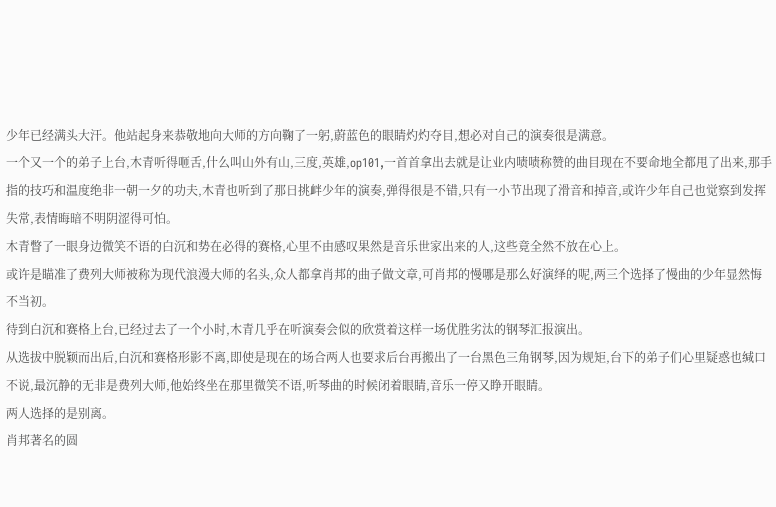少年已经满头大汗。他站起身来恭敬地向大师的方向鞠了一躬,蔚蓝色的眼睛灼灼夺目,想必对自己的演奏很是满意。
一个又一个的弟子上台,木青听得咂舌,什么叫山外有山,三度,英雄,op101,一首首拿出去就是让业内啧啧称赞的曲目现在不要命地全都甩了出来,那手指的技巧和温度绝非一朝一夕的功夫,木青也听到了那日挑衅少年的演奏,弹得很是不错,只有一小节出现了滑音和掉音,或许少年自己也觉察到发挥失常,表情晦暗不明阴涩得可怕。
木青瞥了一眼身边微笑不语的白沉和势在必得的赛格,心里不由感叹果然是音乐世家出来的人,这些竟全然不放在心上。
或许是瞄准了费列大师被称为现代浪漫大师的名头,众人都拿肖邦的曲子做文章,可肖邦的慢哪是那么好演绎的呢,两三个选择了慢曲的少年显然悔不当初。
待到白沉和赛格上台,已经过去了一个小时,木青几乎在听演奏会似的欣赏着这样一场优胜劣汰的钢琴汇报演出。
从选拔中脱颖而出后,白沉和赛格形影不离,即使是现在的场合两人也要求后台再搬出了一台黑色三角钢琴,因为规矩,台下的弟子们心里疑惑也缄口不说,最沉静的无非是费列大师,他始终坐在那里微笑不语,听琴曲的时候闭着眼睛,音乐一停又睁开眼睛。
两人选择的是别离。
肖邦著名的圆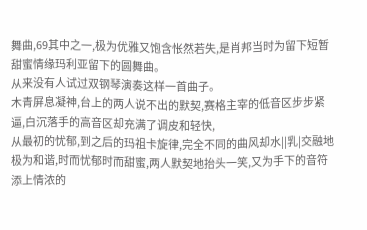舞曲,69其中之一,极为优雅又饱含怅然若失,是肖邦当时为留下短暂甜蜜情缘玛利亚留下的圆舞曲。
从来没有人试过双钢琴演奏这样一首曲子。
木青屏息凝神,台上的两人说不出的默契,赛格主宰的低音区步步紧逼,白沉落手的高音区却充满了调皮和轻快,
从最初的忧郁,到之后的玛祖卡旋律,完全不同的曲风却水||乳|交融地极为和谐,时而忧郁时而甜蜜,两人默契地抬头一笑,又为手下的音符添上情浓的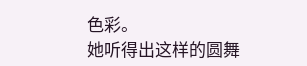色彩。
她听得出这样的圆舞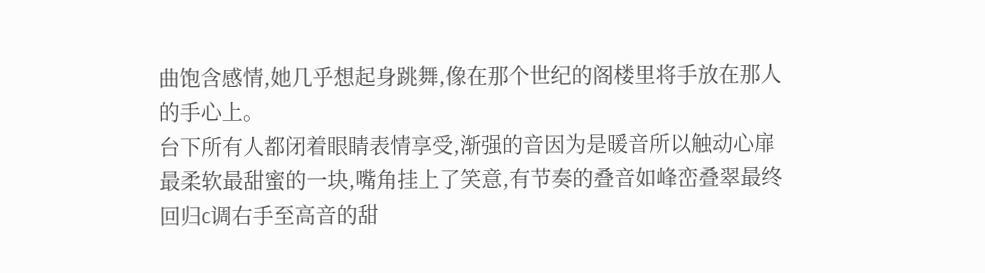曲饱含感情,她几乎想起身跳舞,像在那个世纪的阁楼里将手放在那人的手心上。
台下所有人都闭着眼睛表情享受,渐强的音因为是暖音所以触动心扉最柔软最甜蜜的一块,嘴角挂上了笑意,有节奏的叠音如峰峦叠翠最终回归c调右手至高音的甜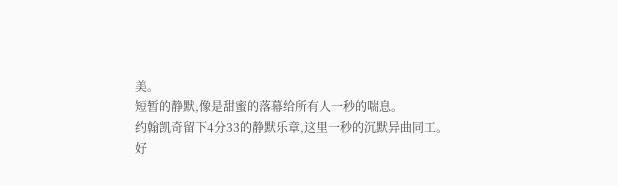美。
短暂的静默,像是甜蜜的落幕给所有人一秒的喘息。
约翰凯奇留下4分33的静默乐章,这里一秒的沉默异曲同工。
好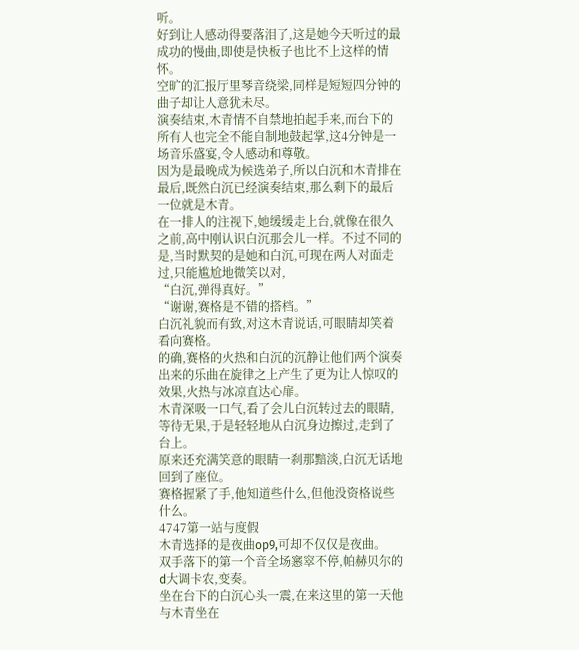听。
好到让人感动得要落泪了,这是她今天听过的最成功的慢曲,即使是快板子也比不上这样的情怀。
空旷的汇报厅里琴音绕梁,同样是短短四分钟的曲子却让人意犹未尽。
演奏结束,木青情不自禁地拍起手来,而台下的所有人也完全不能自制地鼓起掌,这4分钟是一场音乐盛宴,令人感动和尊敬。
因为是最晚成为候选弟子,所以白沉和木青排在最后,既然白沉已经演奏结束,那么剩下的最后一位就是木青。
在一排人的注视下,她缓缓走上台,就像在很久之前,高中刚认识白沉那会儿一样。不过不同的是,当时默契的是她和白沉,可现在两人对面走过,只能尴尬地微笑以对,
“白沉,弹得真好。”
“谢谢,赛格是不错的搭档。”
白沉礼貌而有致,对这木青说话,可眼睛却笑着看向赛格。
的确,赛格的火热和白沉的沉静让他们两个演奏出来的乐曲在旋律之上产生了更为让人惊叹的效果,火热与冰凉直达心扉。
木青深吸一口气,看了会儿白沉转过去的眼睛,等待无果,于是轻轻地从白沉身边擦过,走到了台上。
原来还充满笑意的眼睛一刹那黯淡,白沉无话地回到了座位。
赛格握紧了手,他知道些什么,但他没资格说些什么。
4747第一站与度假
木青选择的是夜曲op9,可却不仅仅是夜曲。
双手落下的第一个音全场窸窣不停,帕赫贝尔的d大调卡农,变奏。
坐在台下的白沉心头一震,在来这里的第一天他与木青坐在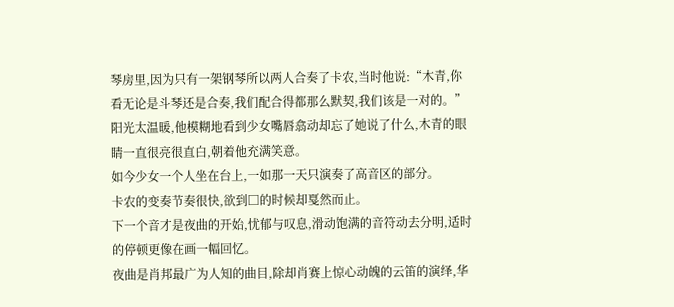琴房里,因为只有一架钢琴所以两人合奏了卡农,当时他说:“木青,你看无论是斗琴还是合奏,我们配合得都那么默契,我们该是一对的。”
阳光太温暖,他模糊地看到少女嘴唇翕动却忘了她说了什么,木青的眼睛一直很亮很直白,朝着他充满笑意。
如今少女一个人坐在台上,一如那一天只演奏了高音区的部分。
卡农的变奏节奏很快,欲到□的时候却戛然而止。
下一个音才是夜曲的开始,忧郁与叹息,滑动饱满的音符动去分明,适时的停顿更像在画一幅回忆。
夜曲是肖邦最广为人知的曲目,除却肖赛上惊心动魄的云笛的演绎,华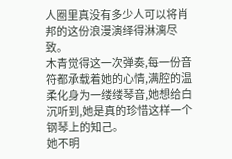人圈里真没有多少人可以将肖邦的这份浪漫演绎得淋漓尽致。
木青觉得这一次弹奏,每一份音符都承载着她的心情,满腔的温柔化身为一缕缕琴音,她想给白沉听到,她是真的珍惜这样一个钢琴上的知己。
她不明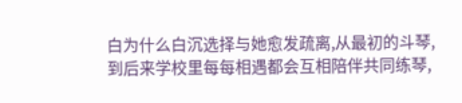白为什么白沉选择与她愈发疏离,从最初的斗琴,到后来学校里每每相遇都会互相陪伴共同练琴,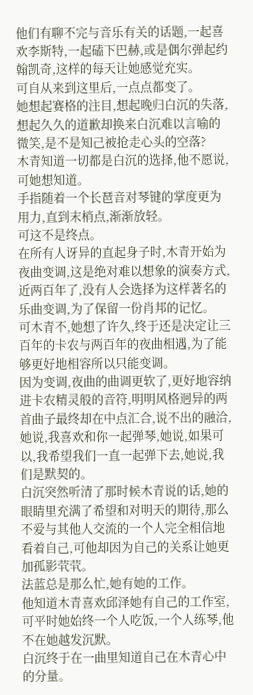他们有聊不完与音乐有关的话题,一起喜欢李斯特,一起磕下巴赫,或是偶尔弹起约翰凯奇,这样的每天让她感觉充实。
可自从来到这里后,一点点都变了。
她想起赛格的注目,想起晚归白沉的失落,想起久久的道歉却换来白沉难以言喻的微笑,是不是知己被抢走心头的空落?
木青知道一切都是白沉的选择,他不愿说,可她想知道。
手指随着一个长琶音对琴键的掌度更为用力,直到末梢点,渐渐放轻。
可这不是终点。
在所有人讶异的直起身子时,木青开始为夜曲变调,这是绝对难以想象的演奏方式,近两百年了,没有人会选择为这样著名的乐曲变调,为了保留一份肖邦的记忆。
可木青不,她想了许久,终于还是决定让三百年的卡农与两百年的夜曲相遇,为了能够更好地相容所以只能变调。
因为变调,夜曲的曲调更软了,更好地容纳进卡农精灵般的音符,明明风格迥异的两首曲子最终却在中点汇合,说不出的融洽,她说,我喜欢和你一起弹琴,她说,如果可以,我希望我们一直一起弹下去,她说,我们是默契的。
白沉突然听清了那时候木青说的话,她的眼睛里充满了希望和对明天的期待,那么不爱与其他人交流的一个人完全相信地看着自己,可他却因为自己的关系让她更加孤影茕茕。
法蓝总是那么忙,她有她的工作。
他知道木青喜欢邱泽她有自己的工作室,可平时她始终一个人吃饭,一个人练琴,他不在她越发沉默。
白沉终于在一曲里知道自己在木青心中的分量。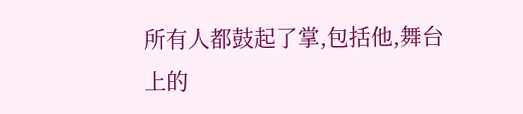所有人都鼓起了掌,包括他,舞台上的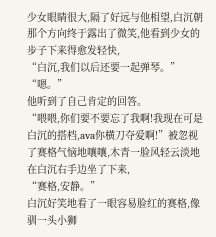少女眼睛很大,隔了好远与他相望,白沉朝那个方向终于露出了微笑,他看到少女的步子下来得愈发轻快,
“白沉,我们以后还要一起弹琴。”
“嗯。”
他听到了自己肯定的回答。
“喂喂,你们要不要忘了我啊!我现在可是白沉的搭档,ava你横刀夺爱啊!”被忽视了赛格气恼地嚷嚷,木青一脸风轻云淡地在白沉右手边坐了下来,
“赛格,安静。”
白沉好笑地看了一眼容易脸红的赛格,像驯一头小狮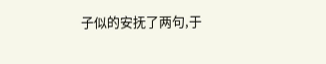子似的安抚了两句,于